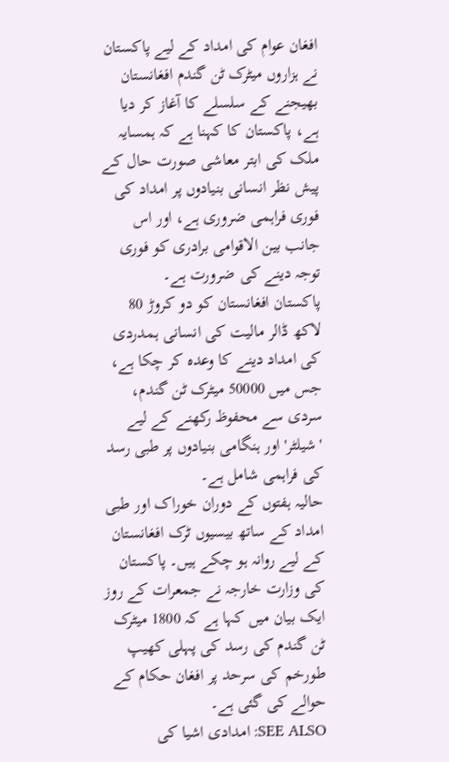افغان عوام کی امداد کے لیے پاکستان نے ہزاروں میٹرک ٹن گندم افغانستان بھیجنے کے سلسلے کا آغاز کر دیا ہے، پاکستان کا کہنا ہے کہ ہمسایہ ملک کی ابتر معاشی صورت حال کے پیش نظر انسانی بنیادوں پر امداد کی فوری فراہمی ضروری ہے، اور اس جانب بین الاقوامی برادری کو فوری توجہ دینے کی ضرورت ہے۔
پاکستان افغانستان کو دو کروڑ 80 لاکھ ڈالر مالیت کی انسانی ہمدردی کی امداد دینے کا وعدہ کر چکا ہے، جس میں 50000 میٹرک ٹن گندم، سردی سے محفوظ رکھنے کے لیے 'شیلٹر' اور ہنگامی بنیادوں پر طبی رسد کی فراہمی شامل ہے۔
حالیہ ہفتوں کے دوران خوراک اور طبی امداد کے ساتھ بیسیوں ٹرک افغانستان کے لیے روانہ ہو چکے ہیں۔ پاکستان کی وزارت خارجہ نے جمعرات کے روز ایک بیان میں کہا ہے کہ 1800 میٹرک ٹن گندم کی رسد کی پہلی کھیپ طورخم کی سرحد پر افغان حکام کے حوالے کی گئی ہے۔
SEE ALSO: امدادی اشیا کی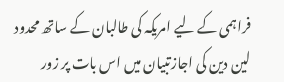فراہمی کے لیے امریکہ کی طالبان کے ساتھ محدود لین دین کی اجازتبیان میں اس بات پر زور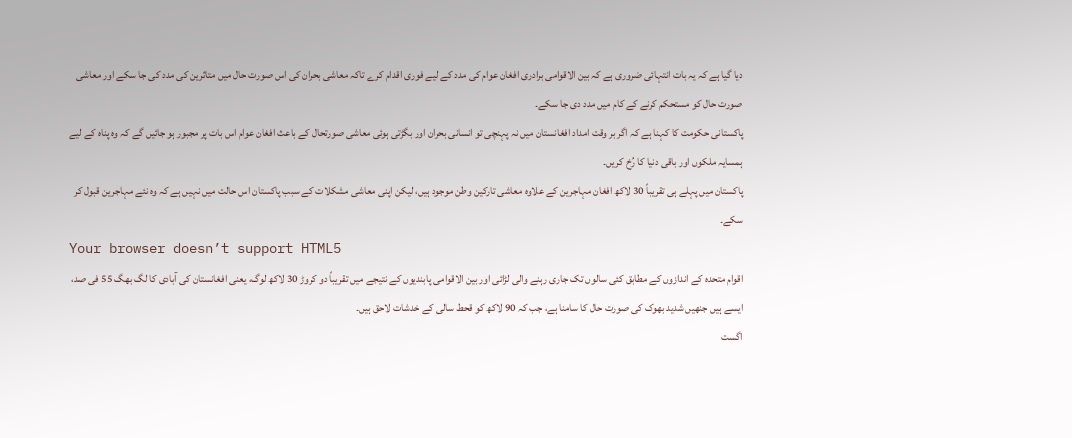دیا گیا ہے کہ یہ بات انتہائی ضروری ہے کہ بین الاقوامی برادری افغان عوام کی مدد کے لیے فوری اقدام کرے تاکہ معاشی بحران کی اس صورت حال میں متاثرین کی مدد کی جا سکے اور معاشی صورت حال کو مستحکم کرنے کے کام میں مدد دی جا سکے۔
پاکستانی حکومت کا کہنا ہے کہ اگر بر وقت امداد افغانستان میں نہ پہنچی تو انسانی بحران اور بگڑتی ہوئی معاشی صورتحال کے باعث افغان عوام اس بات پر مجبور ہو جائیں گے کہ وہ پناہ کے لیے ہمسایہ ملکوں اور باقی دنیا کا رُخ کریں۔
پاکستان میں پہلے ہی تقریباً 30 لاکھ افغان مہاجرین کے علاوہ معاشی تارکین وطن موجود ہیں، لیکن اپنی معاشی مشکلات کے سبب پاکستان اس حالت میں نہیں ہے کہ وہ نئے مہاجرین قبول کر سکے۔
Your browser doesn’t support HTML5
اقوام متحدہ کے اندازوں کے مطابق کئی سالوں تک جاری رہنے والی لڑائی اور بین الاقوامی پابندیوں کے نتیجے میں تقریباً دو کروڑ 30 لاکھ لوگ، یعنی افغانستان کی آبادی کا لگ بھگ 55 فی صد، ایسے ہیں جنھیں شدید بھوک کی صورت حال کا سامنا ہے، جب کہ 90 لاکھ کو قحط سالی کے خدشات لاحق ہیں۔
اگست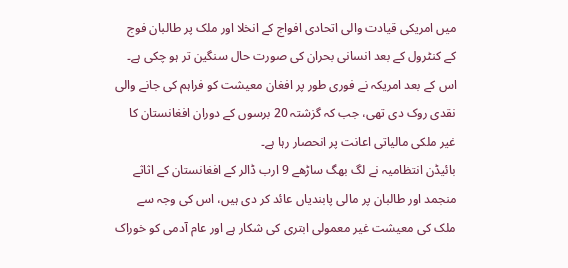میں امریکی قیادت والی اتحادی افواج کے انخلا اور ملک پر طالبان فوج کے کنٹرول کے بعد انسانی بحران کی صورت حال سنگین تر ہو چکی ہے۔ اس کے بعد امریکہ نے فوری طور پر افغان معیشت کو فراہم کی جانے والی نقدی روک دی تھی، جب کہ گزشتہ 20 برسوں کے دوران افغانستان کا غیر ملکی مالیاتی اعانت پر انحصار رہا ہے۔
بائیڈن انتظامیہ نے لگ بھگ ساڑھے 9 ارب ڈالر کے افغانستان کے اثاثے منجمد اور طالبان پر مالی پابندیاں عائد کر دی ہیں، اس کی وجہ سے ملک کی معیشت غیر معمولی ابتری کی شکار ہے اور عام آدمی کو خوراک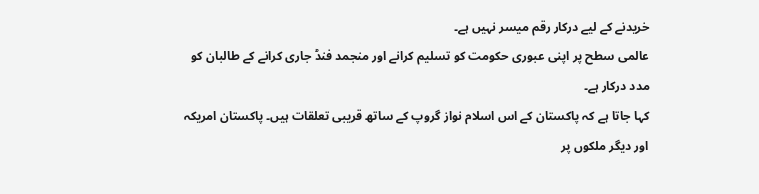خریدنے کے لیے درکار رقم میسر نہیں ہے۔
عالمی سطح پر اپنی عبوری حکومت کو تسلیم کرانے اور منجمد فنڈ جاری کرانے کے طالبان کو مدد درکار ہے۔
کہا جاتا ہے کہ پاکستان کے اس اسلام نواز گروپ کے ساتھ قریبی تعلقات ہیں۔ پاکستان امریکہ اور دیگر ملکوں پر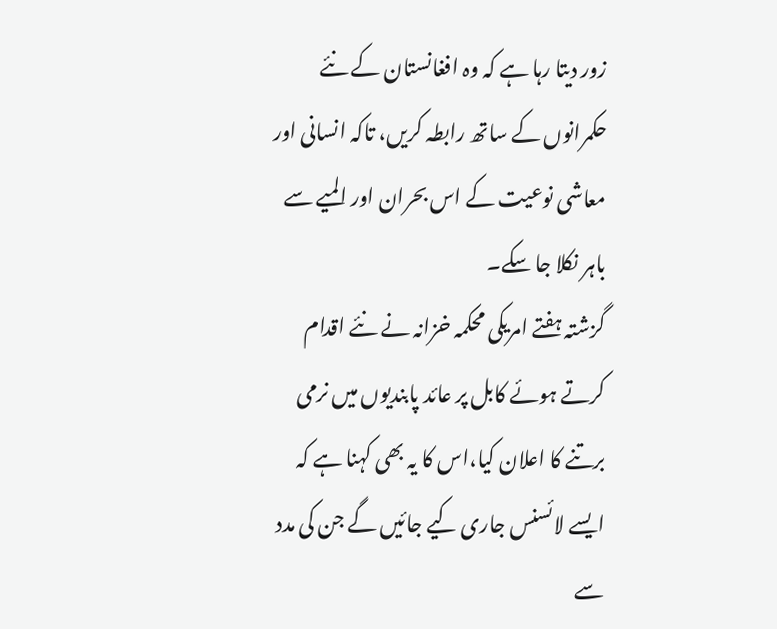زور دیتا رہا ہے کہ وہ افغانستان کے نئے حکمرانوں کے ساتھ رابطہ کریں، تاکہ انسانی اور معاشی نوعیت کے اس بحران اور المیے سے باہر نکلا جا سکے۔
گزشتہ ہفتے امریکی محکمہ خزانہ نے نئے اقدام کرتے ہوئے کابل پر عائد پابندیوں میں نرمی برتنے کا اعلان کیا،اس کا یہ بھی کہنا ہے کہ ایسے لائسنس جاری کیے جائیں گے جن کی مدد سے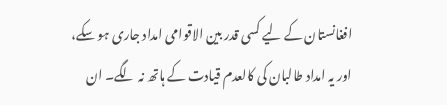افغانستان کے لیے کسی قدر بین الاقوامی امداد جاری ہو سکے، اور یہ امداد طالبان کی کالعدم قیادت کے ہاتھ نہ لگے۔ ان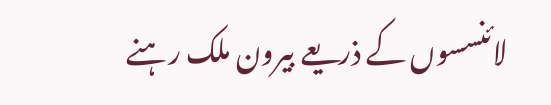لائنسسوں کے ذریعے بیرون ملک رہنے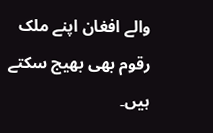والے افغان اپنے ملک رقوم بھی بھیج سکتے ہیں۔